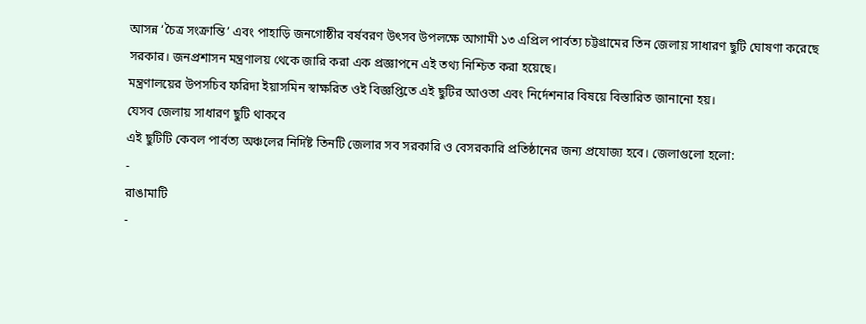আসন্ন ‘চৈত্র সংক্রান্তি’ এবং পাহাড়ি জনগোষ্ঠীর বর্ষবরণ উৎসব উপলক্ষে আগামী ১৩ এপ্রিল পার্বত্য চট্টগ্রামের তিন জেলায় সাধারণ ছুটি ঘোষণা করেছে সরকার। জনপ্রশাসন মন্ত্রণালয় থেকে জারি করা এক প্রজ্ঞাপনে এই তথ্য নিশ্চিত করা হয়েছে।
মন্ত্রণালয়ের উপসচিব ফরিদা ইয়াসমিন স্বাক্ষরিত ওই বিজ্ঞপ্তিতে এই ছুটির আওতা এবং নির্দেশনার বিষয়ে বিস্তারিত জানানো হয়।
যেসব জেলায় সাধারণ ছুটি থাকবে
এই ছুটিটি কেবল পার্বত্য অঞ্চলের নির্দিষ্ট তিনটি জেলার সব সরকারি ও বেসরকারি প্রতিষ্ঠানের জন্য প্রযোজ্য হবে। জেলাগুলো হলো:
-
রাঙামাটি
-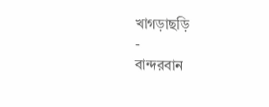খাগড়াছড়ি
-
বান্দরবান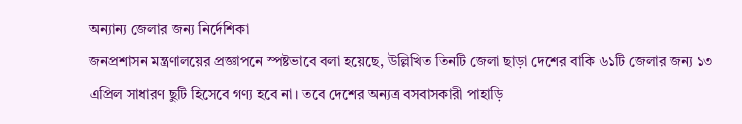অন্যান্য জেলার জন্য নির্দেশিকা
জনপ্রশাসন মন্ত্রণালয়ের প্রজ্ঞাপনে স্পষ্টভাবে বলা হয়েছে, উল্লিখিত তিনটি জেলা ছাড়া দেশের বাকি ৬১টি জেলার জন্য ১৩ এপ্রিল সাধারণ ছুটি হিসেবে গণ্য হবে না। তবে দেশের অন্যত্র বসবাসকারী পাহাড়ি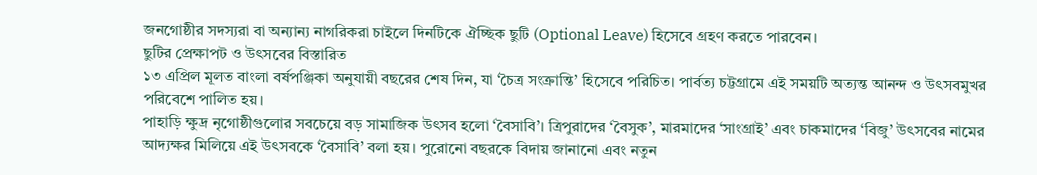জনগোষ্ঠীর সদস্যরা বা অন্যান্য নাগরিকরা চাইলে দিনটিকে ঐচ্ছিক ছুটি (Optional Leave) হিসেবে গ্রহণ করতে পারবেন।
ছুটির প্রেক্ষাপট ও উৎসবের বিস্তারিত
১৩ এপ্রিল মূলত বাংলা বর্ষপঞ্জিকা অনুযায়ী বছরের শেষ দিন, যা ‘চৈত্র সংক্রান্তি’ হিসেবে পরিচিত। পার্বত্য চট্টগ্রামে এই সময়টি অত্যন্ত আনন্দ ও উৎসবমুখর পরিবেশে পালিত হয়।
পাহাড়ি ক্ষুদ্র নৃগোষ্ঠীগুলোর সবচেয়ে বড় সামাজিক উৎসব হলো ‘বৈসাবি’। ত্রিপুরাদের ‘বৈসুক’, মারমাদের ‘সাংগ্রাই’ এবং চাকমাদের ‘বিজু’ উৎসবের নামের আদ্যক্ষর মিলিয়ে এই উৎসবকে ‘বৈসাবি’ বলা হয়। পুরোনো বছরকে বিদায় জানানো এবং নতুন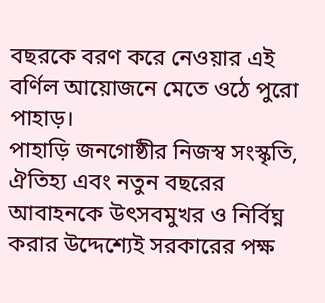বছরকে বরণ করে নেওয়ার এই বর্ণিল আয়োজনে মেতে ওঠে পুরো পাহাড়।
পাহাড়ি জনগোষ্ঠীর নিজস্ব সংস্কৃতি, ঐতিহ্য এবং নতুন বছরের আবাহনকে উৎসবমুখর ও নির্বিঘ্ন করার উদ্দেশ্যেই সরকারের পক্ষ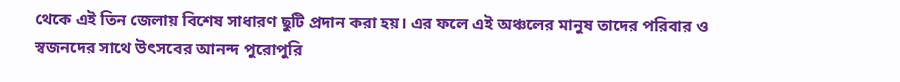থেকে এই তিন জেলায় বিশেষ সাধারণ ছুটি প্রদান করা হয়। এর ফলে এই অঞ্চলের মানুষ তাদের পরিবার ও স্বজনদের সাথে উৎসবের আনন্দ পুরোপুরি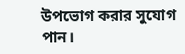উপভোগ করার সুযোগ পান।